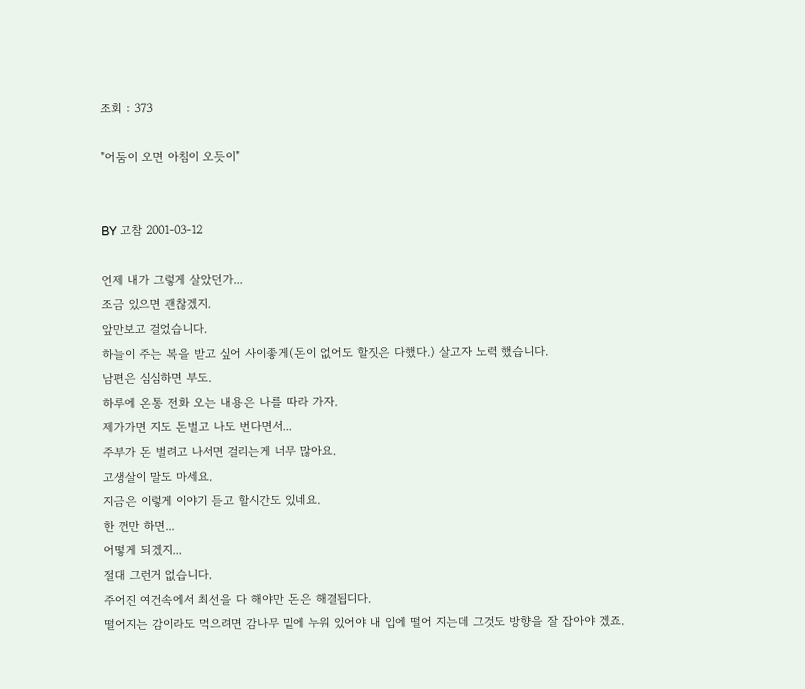조회 : 373

"어둠이 오면 아침이 오듯이"


BY 고참 2001-03-12

언제 내가 그렇게 살았던가...
조금 있으면 괜찮겠지.
앞만보고 걸었습니다.
하늘이 주는 복을 받고 싶어 사이좋게(돈이 없어도 할짓은 다했다.) 살고자 노력 했습니다.
남편은 심심하면 부도.
하루에 온통 전화 오는 내용은 나를 따라 가자.
제가가면 지도 돈벌고 나도 번다면서...
주부가 돈 벌려고 나서면 걸리는게 너무 많아요.
고생살이 말도 마세요.
지금은 이렇게 이야기 듣고 할시간도 있네요.
한 껀만 하면...
어떻게 되겠지...
절대 그런거 없습니다.
주어진 여건속에서 최선을 다 해야만 돈은 해결됩디다.
떨어지는 감이라도 먹으려면 감나무 밑에 누워 있어야 내 입에 떨어 지는데 그것도 방향을 잘 잡아야 겠죠.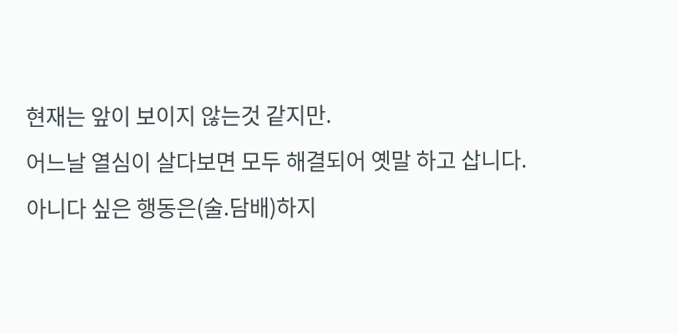현재는 앞이 보이지 않는것 같지만.
어느날 열심이 살다보면 모두 해결되어 옛말 하고 삽니다.
아니다 싶은 행동은(술.담배)하지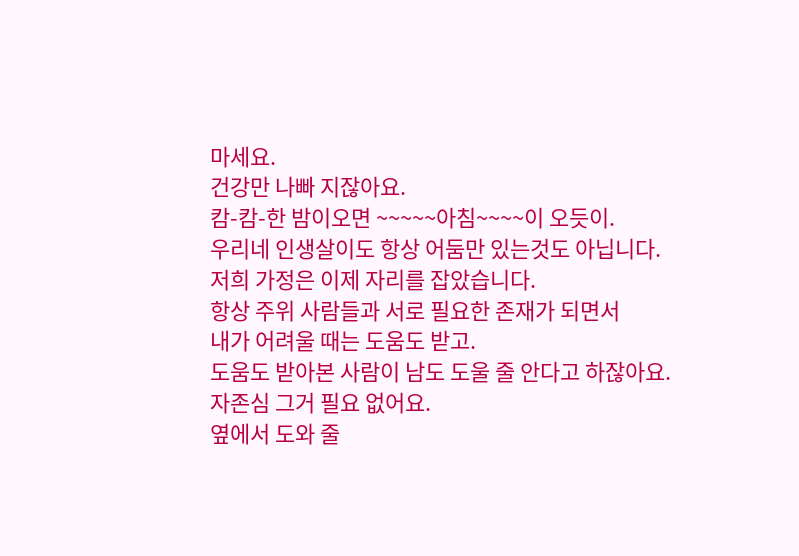마세요.
건강만 나빠 지잖아요.
캄-캄-한 밤이오면 ~~~~~아침~~~~이 오듯이.
우리네 인생살이도 항상 어둠만 있는것도 아닙니다.
저희 가정은 이제 자리를 잡았습니다.
항상 주위 사람들과 서로 필요한 존재가 되면서
내가 어려울 때는 도움도 받고.
도움도 받아본 사람이 남도 도울 줄 안다고 하잖아요.
자존심 그거 필요 없어요.
옆에서 도와 줄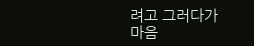려고 그러다가 마음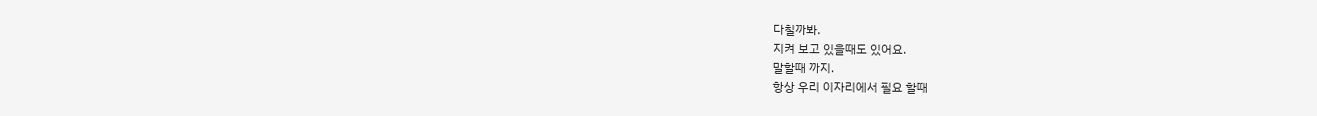다칠까봐.
지켜 보고 있을때도 있어요.
말할때 까지.
항상 우리 이자리에서 필요 할때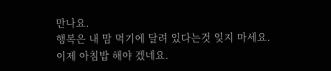만나요.
행복은 내 맘 먹기에 달려 있다는것 잊지 마세요.
이제 아침밥 해야 겠네요.